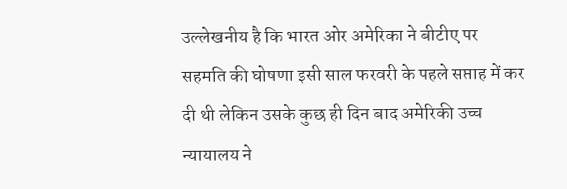उल्लेखनीय है कि भारत ओर अमेरिका ने बीटीए पर सहमति की घोषणा इसी साल फरवरी के पहले सप्ताह में कर दी थी लेकिन उसके कुछ ही दिन बाद अमेरिकी उच्च न्यायालय ने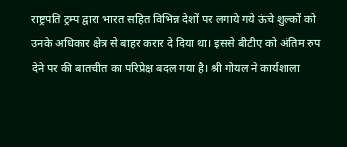राष्ट्रपति ट्रम्प द्वारा भारत सहित विभिन्न देशों पर लगाये गये ऊंचे शुल्कों को उनके अधिकार क्षेत्र से बाहर करार दे दिया था। इससे बीटीए को अंतिम रुप देने पर की बातचीत का परिप्रेक्ष बदल गया है। श्री गोयल ने कार्यशाला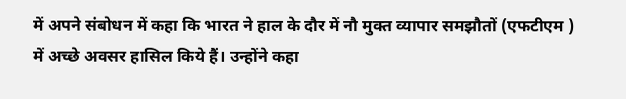में अपने संबोधन में कहा कि भारत ने हाल के दौर में नौ मुक्त व्यापार समझौतों (एफटीएम ) में अच्छे अवसर हासिल किये हैं। उन्होंने कहा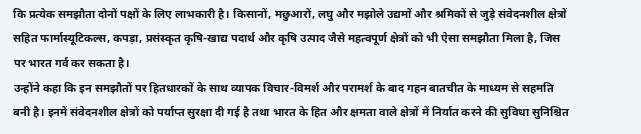कि प्रत्येक समझौता दोनों पक्षों के लिए लाभकारी है। किसानों, मछुआरों, लघु और मझोले उद्यमों और श्रमिकों से जुड़े संवेदनशील क्षेत्रों सहित फार्मास्यूटिकल्स, कपड़ा, प्रसंस्कृत कृषि-खाद्य पदार्थ और कृषि उत्पाद जैसे महत्वपूर्ण क्षेत्रों को भी ऐसा समझौता मिला है, जिस पर भारत गर्व कर सकता है।
उन्होंने कहा कि इन समझौतों पर हितधारकों के साथ व्यापक विचार-विमर्श और परामर्श के बाद गहन बातचीत के माध्यम से सहमति बनी है। इनमें संवेदनशील क्षेत्रों को पर्याप्त सुरक्षा दी गई है तथा भारत के हित और क्षमता वाले क्षेत्रों में निर्यात करने की सुविधा सुनिश्चित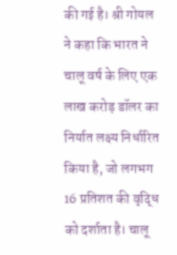की गई है। श्री गोयल ने कहा कि भारत ने चालू वर्ष के लिए एक लाख करोड़ डॉलर का निर्यात लक्ष्य निर्धारित किया है, जो लगभग 16 प्रतिशत की वृद्धि को दर्शाता है। चालू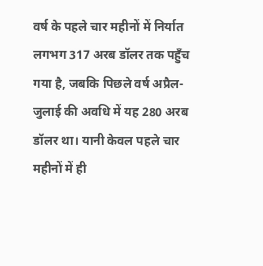वर्ष के पहले चार महीनों में निर्यात लगभग 317 अरब डॉलर तक पहुँच गया है, जबकि पिछले वर्ष अप्रैल-जुलाई की अवधि में यह 280 अरब डॉलर था। यानी केवल पहले चार महीनों में ही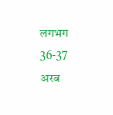लगभग 36-37 अरब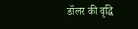डॉलर की वृद्धि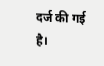दर्ज की गई है।